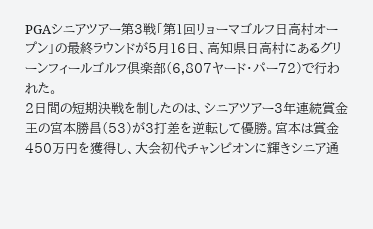PGAシニアツアー第3戦「第1回リョーマゴルフ日高村オープン」の最終ラウンドが5月16日、高知県日高村にあるグリーンフィールゴルフ倶楽部(6,807ヤード・パー72)で行われた。
2日間の短期決戦を制したのは、シニアツアー3年連続賞金王の宮本勝昌(53)が3打差を逆転して優勝。宮本は賞金450万円を獲得し、大会初代チャンピオンに輝きシニア通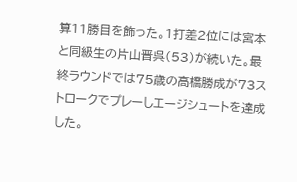算11勝目を飾った。1打差2位には宮本と同級生の片山晋呉(53)が続いた。最終ラウンドでは75歳の高橋勝成が73ストロークでプレーしエージシュートを達成した。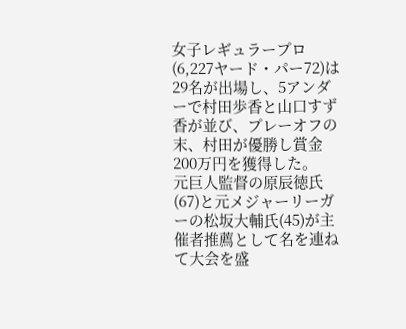女子レギュラープロ(6,227ヤード・パー72)は29名が出場し、5アンダーで村田歩香と山口すず香が並び、プレーオフの末、村田が優勝し賞金200万円を獲得した。
元巨人監督の原辰徳氏(67)と元メジャーリーガーの松坂大輔氏(45)が主催者推薦として名を連ねて大会を盛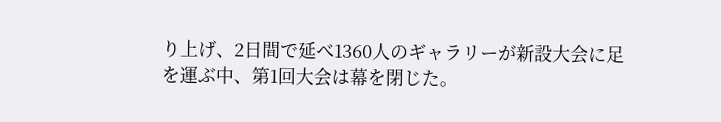り上げ、2日間で延べ1360人のギャラリーが新設大会に足を運ぶ中、第1回大会は幕を閉じた。